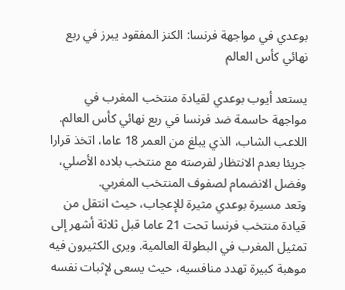بوعدي في مواجهة فرنسا: الكنز المفقود يبرز في ربع نهائي كأس العالم

يستعد أيوب بوعدي لقيادة منتخب المغرب في مواجهة حاسمة ضد فرنسا في ربع نهائي كأس العالم. اللاعب الشاب، الذي يبلغ من العمر 18 عاما، اتخذ قرارا جريئا بعدم الانتظار لفرصته مع منتخب بلاده الأصلي، وفضل الانضمام لصفوف المنتخب المغربي.
وتعد مسيرة بوعدي مثيرة للإعجاب، حيث انتقل من قيادة منتخب فرنسا تحت 21 عاما قبل ثلاثة أشهر إلى تمثيل المغرب في البطولة العالمية. ويرى الكثيرون فيه موهبة كبيرة تهدد منافسيه، حيث يسعى لإثبات نفسه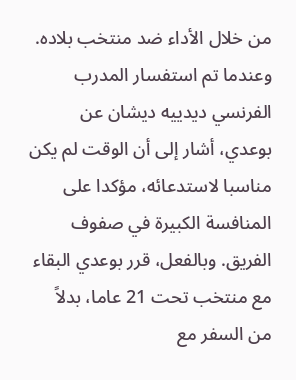من خلال الأداء ضد منتخب بلاده.
وعندما تم استفسار المدرب الفرنسي ديدييه ديشان عن بوعدي، أشار إلى أن الوقت لم يكن مناسبا لاستدعائه، مؤكدا على المنافسة الكبيرة في صفوف الفريق. وبالفعل، قرر بوعدي البقاء مع منتخب تحت 21 عاما، بدلاً من السفر مع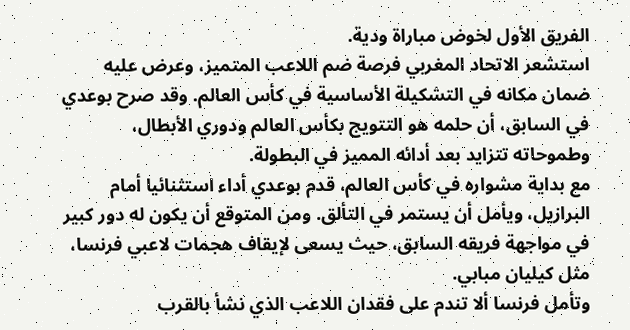الفريق الأول لخوض مباراة ودية.
استشعر الاتحاد المغربي فرصة ضم اللاعب المتميز، وعرض عليه ضمان مكانه في التشكيلة الأساسية في كأس العالم. وقد صرح بوعدي في السابق، أن حلمه هو التتويج بكأس العالم ودوري الأبطال، وطموحاته تتزايد بعد أدائه المميز في البطولة.
مع بداية مشواره في كأس العالم، قدم بوعدي أداء استثنائيا أمام البرازيل، ويأمل أن يستمر في التألق. ومن المتوقع أن يكون له دور كبير في مواجهة فريقه السابق، حيث يسعى لإيقاف هجمات لاعبي فرنسا، مثل كيليان مبابي.
وتأمل فرنسا ألا تندم على فقدان اللاعب الذي نشأ بالقرب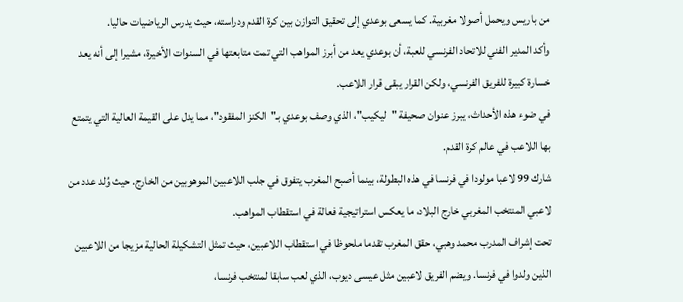من باريس ويحمل أصولا مغربية. كما يسعى بوعدي إلى تحقيق التوازن بين كرة القدم ودراسته، حيث يدرس الرياضيات حاليا.
وأكد المدير الفني للاتحاد الفرنسي للعبة، أن بوعدي يعد من أبرز المواهب التي تمت متابعتها في السنوات الأخيرة، مشيرا إلى أنه يعد خسارة كبيرة للفريق الفرنسي، ولكن القرار يبقى قرار اللاعب.
في ضوء هذه الأحداث، يبرز عنوان صحيفة "ليكيب"، الذي وصف بوعدي بـ"الكنز المفقود"، مما يدل على القيمة العالية التي يتمتع بها اللاعب في عالم كرة القدم.
شارك 99 لاعبا مولودا في فرنسا في هذه البطولة، بينما أصبح المغرب يتفوق في جلب اللاعبين الموهوبين من الخارج. حيث وُلد عدد من لاعبي المنتخب المغربي خارج البلاد، ما يعكس استراتيجية فعالة في استقطاب المواهب.
تحت إشراف المدرب محمد وهبي، حقق المغرب تقدما ملحوظا في استقطاب اللاعبين، حيث تمثل التشكيلة الحالية مزيجا من اللاعبين الذين ولدوا في فرنسا. ويضم الفريق لاعبين مثل عيسى ديوب، الذي لعب سابقا لمنتخب فرنسا،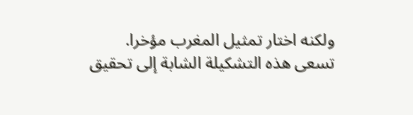ولكنه اختار تمثيل المغرب مؤخرا.
تسعى هذه التشكيلة الشابة إلى تحقيق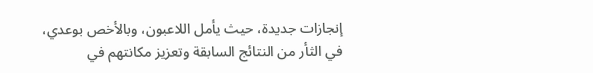إنجازات جديدة، حيث يأمل اللاعبون، وبالأخص بوعدي، في الثأر من النتائج السابقة وتعزيز مكانتهم في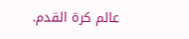عالم كرة القدم.